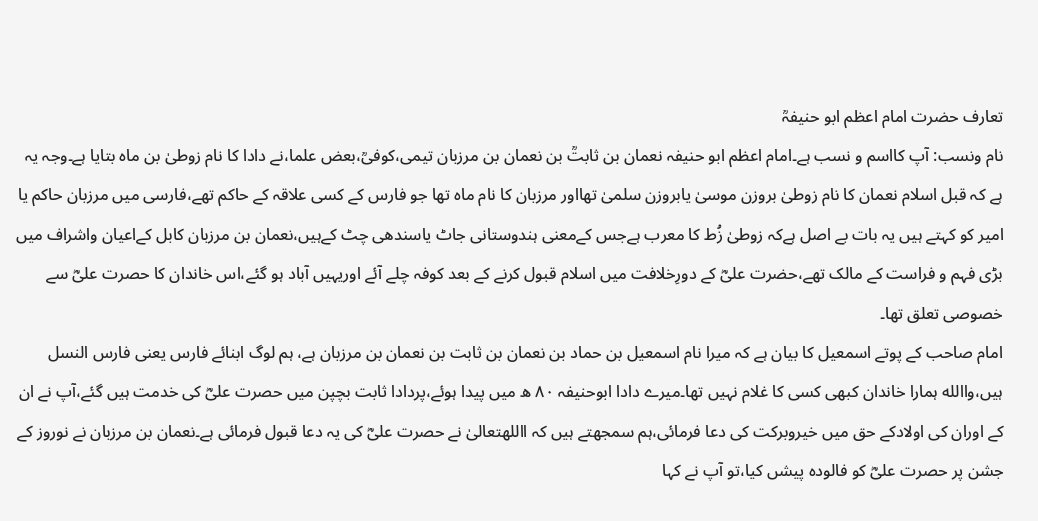تعارف حضرت امام اعظم ابو حنیفہؒ
نام ونسب: آپ کااسم و نسب ہے۔امام اعظم ابو حنیفہ نعمان بن ثابتؒ بن نعمان بن مرزبان تیمی،کوفیؒ،بعض علما،نے دادا کا نام زوطیٰ بن ماہ بتایا ہے۔وجہ یہ ہے کہ قبل اسلام نعمان کا نام زوطیٰ بروزن موسیٰ یابروزن سلمیٰ تھااور مرزبان کا نام ماہ تھا جو فارس کے کسی علاقہ کے حاکم تھے،فارسی میں مرزبان حاکم یا امیر کو کہتے ہیں یہ بات بے اصل ہےکہ زوطیٰ زُط کا معرب ہےجس کےمعنی ہندوستانی جاٹ یاسندھی چٹ کےہیں،نعمان بن مرزبان کابل کےاعیان واشراف میں بڑی فہم و فراست کے مالک تھے،حضرت علیؓ کے دورِخلافت میں اسلام قبول کرنے کے بعد کوفہ چلے آئے اوریہیں آباد ہو گئے،اس خاندان کا حصرت علیؓ سے خصوصی تعلق تھا۔
امام صاحب کے پوتے اسمعیل کا بیان ہے کہ میرا نام اسمعیل بن حماد بن نعمان بن ثابت بن نعمان بن مرزبان ہے، ہم لوگ ابنائے فارس یعنی فارس النسل ہیں،واالله ہمارا خاندان کبھی کسی کا غلام نہیں تھا۔میرے دادا ابوحنیفہ ۸۰ ھ میں پیدا ہوئے،پردادا ثابت بچپن میں حصرت علیؓ کی خدمت ہیں گئے،آپ نے ان کے اوران کی اولادکے حق میں خیروبرکت کی دعا فرمائی،ہم سمجھتے ہیں کہ االلهتعالیٰ نے حصرت علیؓ کی یہ دعا قبول فرمائی ہے۔نعمان بن مرزبان نے نوروز کے جشن پر حصرت علیؓ کو فالودہ پیشں کیا،تو آپ نے کہا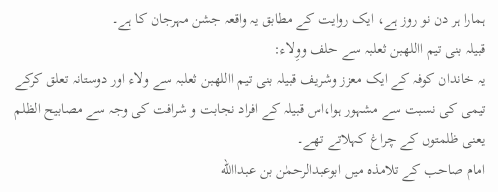ہمارا ہر دن نو روز ہے، ایک روایت کے مطابق یہ واقعہ جشن مہرجان کا ہے۔
قبیلہ بنی تیم االلهبن ثعلبہ سے حلف ووِلاء:
یہ خاندان کوفہ کے ایک معزز وشریف قبیلہ بنی تیم االلهبن ثعلبہ سے ولاء اور دوستانہ تعلق کرکے تیمی کی نسبت سے مشہور ہوا،اس قبیلہ کے افراد نجابت و شرافت کی وجہ سے مصابیح الظلم یعنی ظلمتوں کے چراغ کہلاتے تھے۔
امام صاحب کے تلامذہ میں ابوعبدالرحمٰن بن عبداالله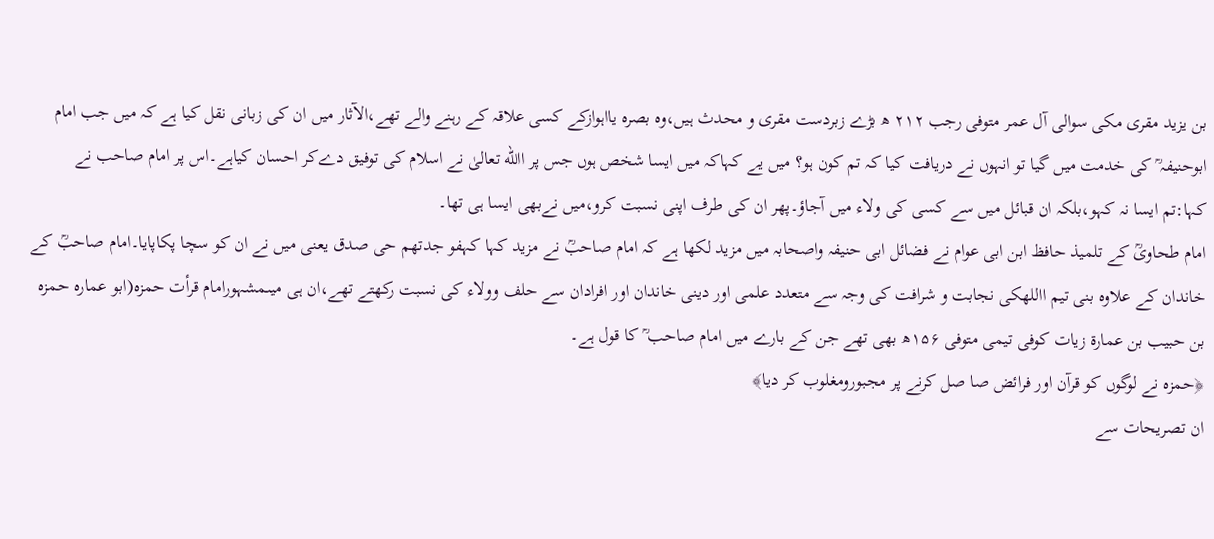بن یزید مقری مکی سوالی آل عمر متوفی رجب ۲۱۲ ھ بڑے زبردست مقری و محدث ہیں،وہ بصرہ یااہوازکے کسی علاقہ کے رہنے والے تھے،الآثار میں ان کی زبانی نقل کیا ہے کہ میں جب امام ابوحنیفہ ؒ کی خدمت میں گیا تو انہوں نے دریافت کیا کہ تم کون ہو؟ میں یے کہاکہ میں ایسا شخص ہوں جس پر االله تعالیٰ نے اسلام کی توفیق دےکر احسان کیاہے۔اس پر امام صاحب نے کہا:تم ایسا نہ کہو،بلکہ ان قبائل میں سے کسی کی ولاء میں آجاؤ۔پھر ان کی طرف اپنی نسبت کرو،میں نےبھی ایسا ہی تھا۔
امام طحاویؒ کے تلمیذ حافظ ابن ابی عوام نے فضائل ابی حنیفہ واصحابہ میں مزید لکھا ہے کہ امام صاحبؒ نے مزید کہا کہفو جدتھم حی صدق یعنی میں نے ان کو سچا پکاپایا۔امام صاحبؒ کے خاندان کے علاوہ بنی تیم االلهکی نجابت و شرافت کی وجہ سے متعدد علمی اور دینی خاندان اور افرادان سے حلف وولاء کی نسبت رکھتے تھے،ان ہی میںمشہورامام قرأت حمزہ(ابو عمارہ حمزہ بن حبیب بن عمارۃ زیات کوفی تیمی متوفی ۱۵۶ھ بھی تھے جن کے بارے میں امام صاحب ؒ کا قول ہے۔
﴿حمزہ نے لوگوں کو قرآن اور فرائض صا صل کرنے پر مجبورومغلوب کر دیا﴾
ان تصریحات سے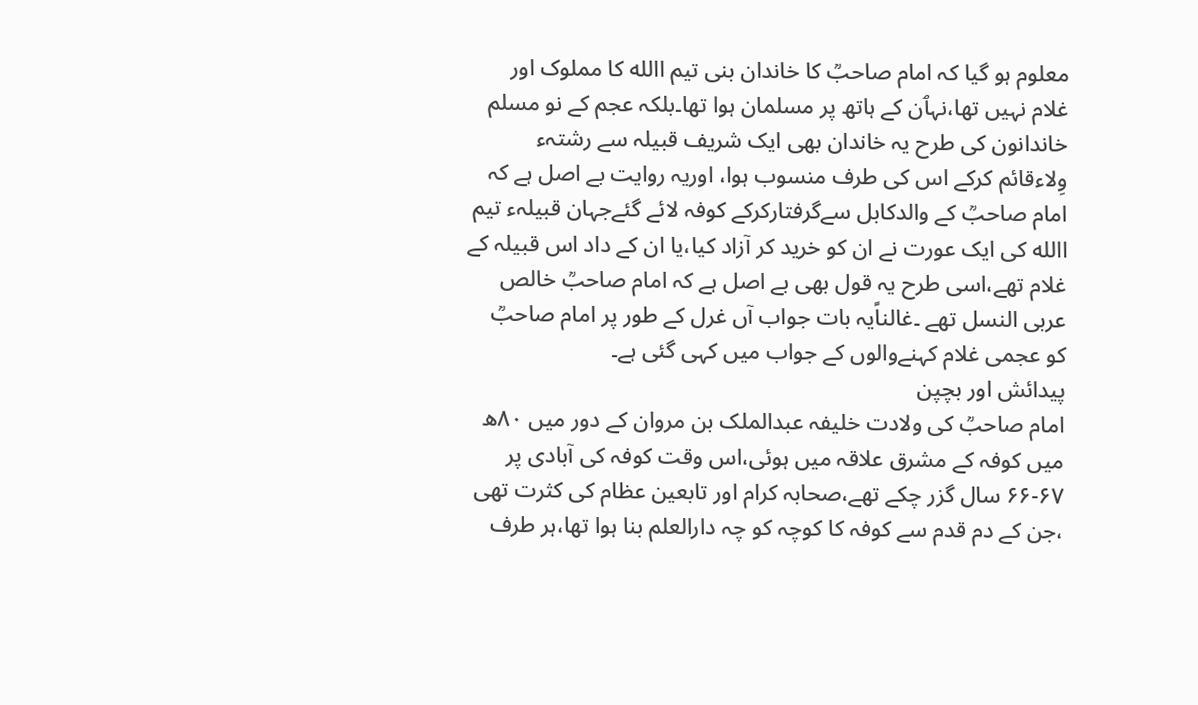معلوم ہو گیا کہ امام صاحبؒ کا خاندان بنی تیم االله کا مملوک اور غلام نہیں تھا،نہٱن کے ہاتھ پر مسلمان ہوا تھا۔بلکہ عجم کے نو مسلم خاندانون کی طرح یہ خاندان بھی ایک شریف قبیلہ سے رشتہء وِلاءقائم کرکے اس کی طرف منسوب ہوا، اوریہ روایت بے اصل ہے کہ امام صاحبؒ کے والدکابل سےگرفتارکرکے کوفہ لائے گئےجہان قبیلہء تیم االله کی ایک عورت نے ان کو خرید کر آزاد کیا،یا ان کے داد اس قبیلہ کے غلام تھے،اسی طرح یہ قول بھی بے اصل ہے کہ امام صاحبؒ خالص عربی النسل تھے ۔غالناًیہ بات جواب آں غرل کے طور پر امام صاحبؒ کو عجمی غلام کہنےوالوں کے جواب میں کہی گئی ہے۔
پیدائش اور بچپن
امام صاحبؒ کی ولادت خلیفہ عبدالملک بن مروان کے دور میں ۸۰ھ میں کوفہ کے مشرق علاقہ میں ہوئی،اس وقت کوفہ کی آبادی پر ۶۷-۶۶ سال گزر چکے تھے،صحابہ کرام اور تابعین عظام کی کثرت تھی ،جن کے دم قدم سے کوفہ کا کوچہ کو چہ دارالعلم بنا ہوا تھا،ہر طرف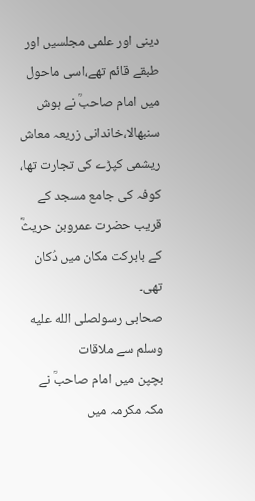دینی اور علمی مجلسیں اور طبقے قائم تھے،اسی ماحول میں امام صاحبؒ نے ہوش سنبھالا،خاندانی زریعہ معاش ریشمی کپڑے کی تجارت تھا، کوفہ کی جامع مسجد کے قریب حضرت عمروبن حریثؓ کے بابرکت مکان میں دُکان تھی۔
صحابی رسولصلى الله عليه وسلم سے ملاقات
بچپن میں امام صاحبؒ نے مکہ مکرمہ میں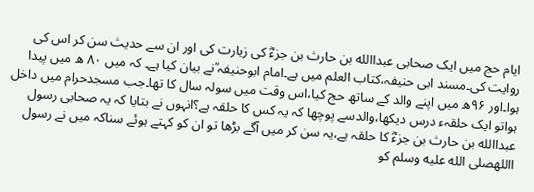ایام حج میں ایک صحابی عبداالله بن حارث بن جزءؓ کی زیارت کی اور ان سے حدیث سن کر اس کی روایت کی۔مسند ابی حنیفہ،کتاب العلم میں ہے۔امام ابوحنیفہ ؒنے بیان کیا ہے۔ کہ میں ۸۰ ھ میں پیدا ہوا۔اور ۹۶ھ میں اپنے والد کے ساتھ حج کیا،اس وقت میں سولہ سال کا تھا۔جب مسجدحرام میں داخل ہواتو ایک حلقہء درس دیکھا،والدسے پوچھا کہ یہ کس کا حلقہ ہے؟انہوں نے بتایا کہ یہ صحابی رسول عبداالله بن حارث بن جزءؓ کا حلقہ ہے،یہ سن کر میں آگے بڑھا تو ان کو کہتے ہوئے سناکہ میں نے رسول االلهصلى الله عليه وسلم کو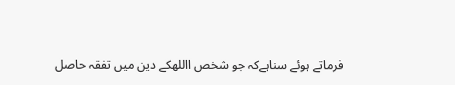فرماتے ہوئے سناہےکہ جو شخص االلهکے دین میں تفقہ حاصل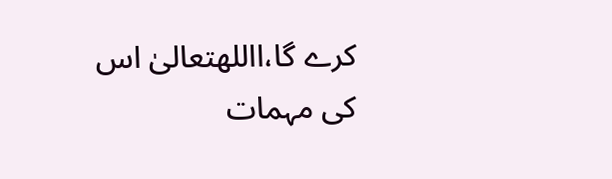کرے گا،االلهتعالیٰ اس کی مہمات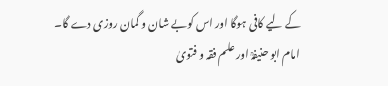کے لیے کافی ہوگا اور اس کوبے شان و گمان روزی دے گا۔
امام ابو حنیفہؒ اور علم فقہ و فتویٰ